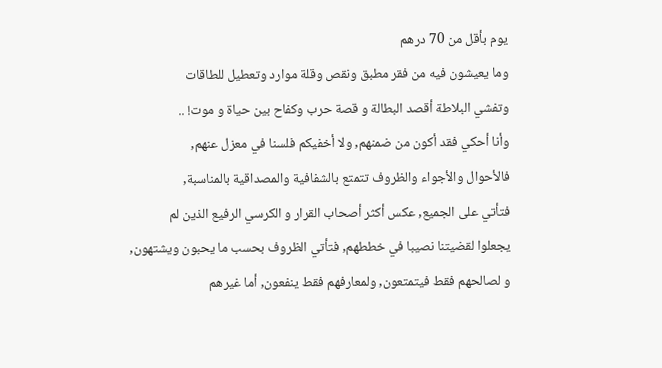يوم بأقل من 70 درهم
وما يعيشون فيه من فقر مطبق ونقص وقلة موارد وتعطيل للطاقات
وتفشي البلاطة أقصد البطالة و قصة حرب وكفاح بين حياة و موت! ..
وأنا أحكي فقد أكون من ضمنهم, ولا أخفيكم فلسنا في معزل عنهم,
فالأحوال والأجواء والظروف تتمتع بالشفافية والمصداقية بالمناسبة,
فتأتي على الجميع, عكس أكثر أصحاب القرار و الكرسي الرفيع الذين لم
يجعلوا لقضيتنا نصيبا في خططهم, فتأتي الظروف بحسب ما يحبون ويشتهون,
و لصالحهم فقط فيتمتعون, ولمعارفهم فقط ينفعون, أما غيرهم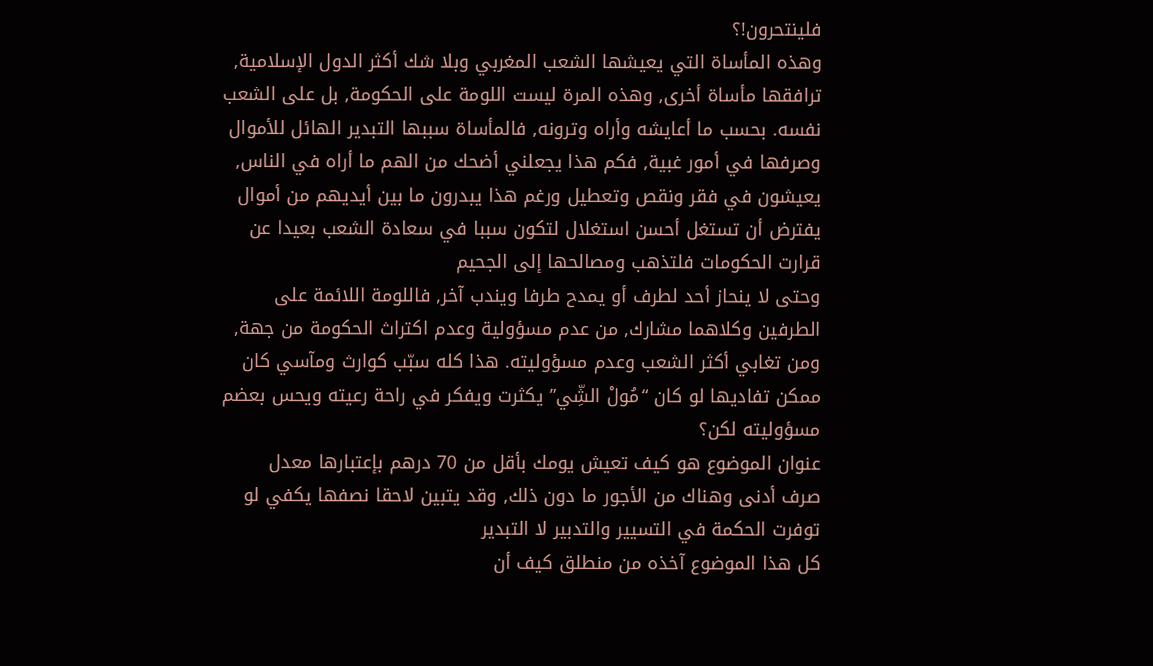فلينتحرون!؟
وهذه المأساة التي يعيشها الشعب المغربي وبلا شك أكثر الدول الإسلامية,
ترافقها مأساة أخرى, وهذه المرة ليست اللومة على الحكومة, بل على الشعب
نفسه. بحسب ما أعايشه وأراه وترونه, فالمأساة سببها التبدير الهائل للأموال
وصرفها في أمور غبية, فكم هذا يجعلني أضحك من الهم ما أراه في الناس,
يعيشون في فقر ونقص وتعطيل ورغم هذا يبدرون ما بين أيديهم من أموال
يفترض أن تستغل أحسن استغلال لتكون سببا في سعادة الشعب بعيدا عن
قرارت الحكومات فلتذهب ومصالحها إلى الجحيم
وحتى لا ينحاز أحد لطرف أو يمدح طرفا ويندب آخر, فاللومة اللائمة على
الطرفين وكلاهما مشارك, من عدم مسؤولية وعدم اكتراث الحكومة من جهة,
ومن تغابي أكثر الشعب وعدم مسؤوليته. هذا كله سبّب كوارث ومآسي كان
ممكن تفاديها لو كان “مُولْ الشِّي” يكثرت ويفكر في راحة رعيته ويحس بعضم مسؤوليته لكن؟
عنوان الموضوع هو كيف تعيش يومك بأقل من 70 درهم بإعتبارها معدل
صرف أدنى وهناك من الأجور ما دون ذلك, وقد يتبين لاحقا نصفها يكفي لو
توفرت الحكمة في التسيير والتدبير لا التبدير
كل هذا الموضوع آخذه من منطلق كيف أن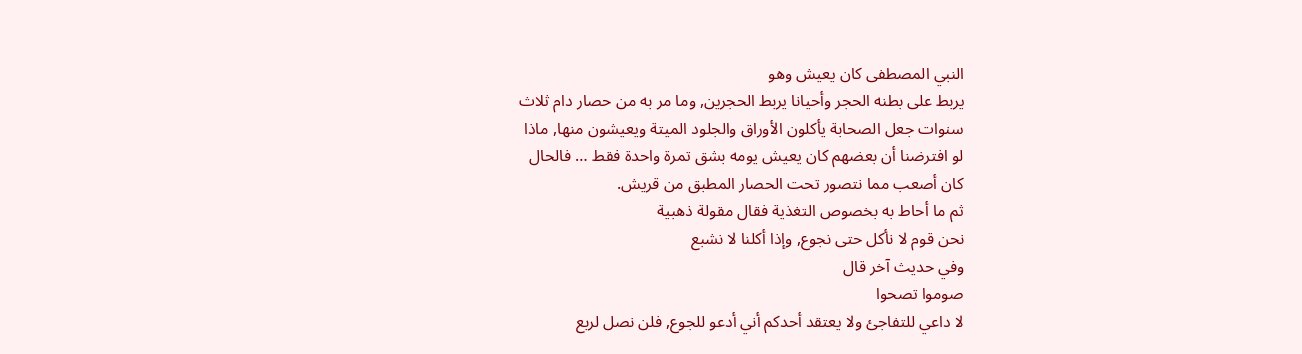النبي المصطفى كان يعيش وهو
يربط على بطنه الحجر وأحيانا يربط الحجرين, وما مر به من حصار دام ثلاث
سنوات جعل الصحابة يأكلون الأوراق والجلود الميتة ويعيشون منها, ماذا
لو افترضنا أن بعضهم كان يعيش يومه بشق تمرة واحدة فقط … فالحال
كان أصعب مما نتصور تحت الحصار المطبق من قريش.
ثم ما أحاط به بخصوص التغذية فقال مقولة ذهبية
نحن قوم لا نأكل حتى نجوع, وإذا أكلنا لا نشبع
وفي حديث آخر قال
صوموا تصحوا
لا داعي للتفاجئ ولا يعتقد أحدكم أني أدعو للجوع, فلن نصل لربع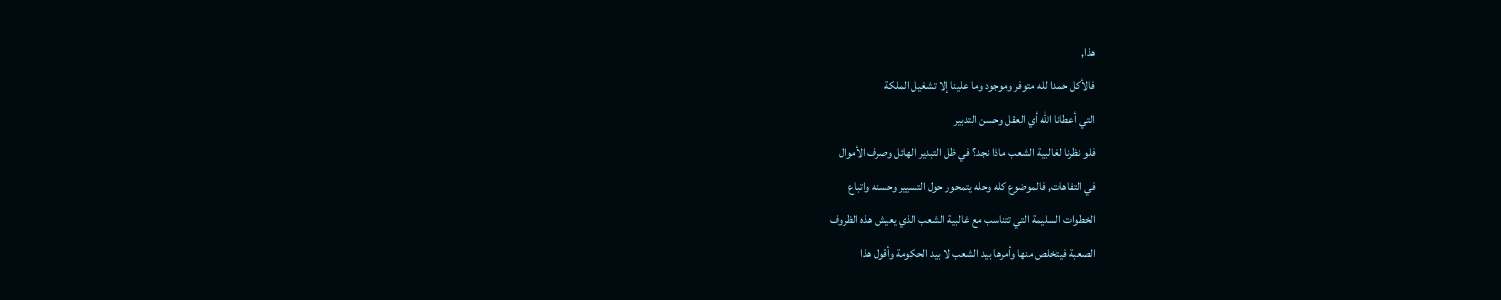هذا,
فالأكل حمدا لله متوفر وموجود وما علينا إلا تشغيل الملكة
التي أعطانا الله أي العقل وحسن التدبير
فلو نظرنا لغالبية الشعب ماذا نجد؟ في ظل التبدير الهائل وصرف الأموال
في التفاهات, فالموضوع كله وحله يتمحور حول التسيير وحسنه واتباع
الخطوات السليمة التي تتناسب مع غالبية الشعب الذي يعيش هذه الظروف
الصعبة فيتخلص منها وأمرها بيد الشعب لا بيد الحكومة وأقول هذا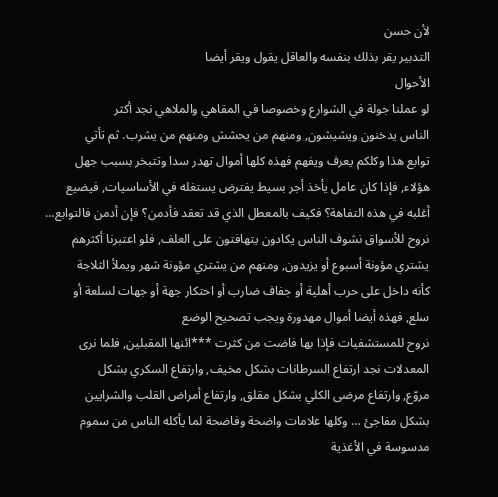لأن حسن
التدبير يقر بذلك بنفسه والعاقل يقول ويقر أيضا
الأحوال
لو عملنا جولة في الشوارع وخصوصا في المقاهي والملاهي نجد أكثر
الناس يدخنون ويشيشون, ومنهم من يحشش ومنهم من يشرب. ثم تأتي
توابع هذا وكلكم يعرف ويفهم فهذه كلها أموال تهدر سدا وتتبخر بسبب جهل
هؤلاء, فإذا كان عامل يأخذ أجر بسيط يفترض يستغله في الأساسيات, فيضيع
أغلبه في هذه التفاهة؟ فكيف بالمعطل الذي قد تعقد فأدمن؟ فإن أدمن فالتوابع…
نروح للأسواق نشوف الناس يكادون يتهافتون على العلف, فلو اعتبرنا أكثرهم
يشتري مؤونة أسبوع أو يزيدون, ومنهم من يشتري مؤونة شهر ويملأ الثلاجة
كأنه داخل على حرب أهلية أو جفاف ضارب أو احتكار جهة أو جهات لسلعة أو
سلع, فهذه أيضا أموال مهدورة ويجب تصحيح الوضع
نروح للمستشفيات فإذا بها فاضت من كثرت ***ائنها المقبلين, فلما نرى
المعدلات نجد ارتفاع السرطانات بشكل مخيف, وارتفاع السكري بشكل
مروّع, وارتفاع مرضى الكلي بشكل مقلق, وارتفاع أمراض القلب والشرايين
بشكل مفاجئ … وكلها علامات واضحة وفاضحة لما يأكله الناس من سموم
مدسوسة في الأغذية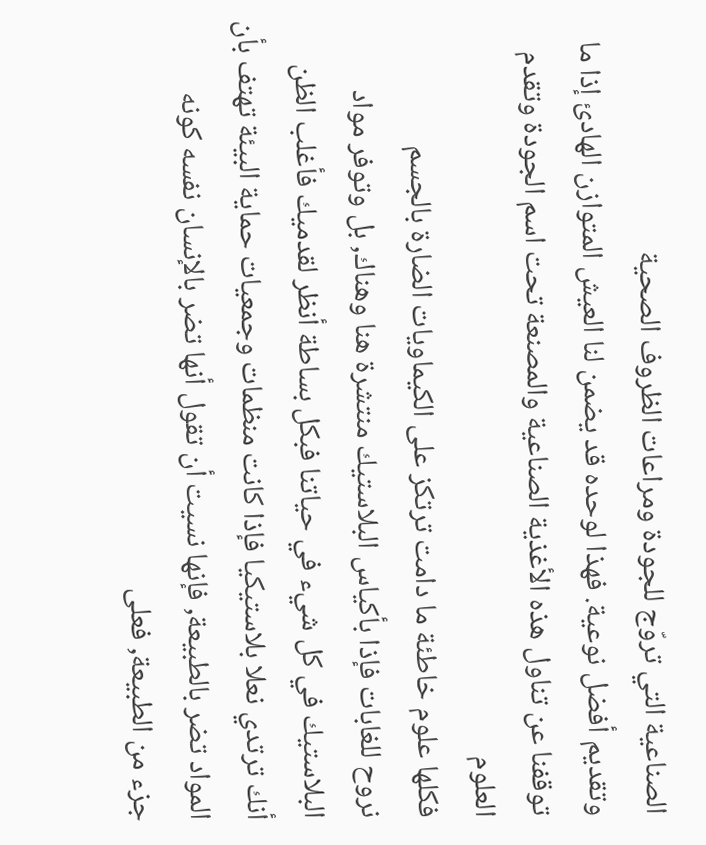الصناعية التي تروّج للجودة ومراعات الظروف الصحية
وتقديم أفضل نوعية. فهذا لوحده قد يضمن لنا العيش المتوازن الهادئ إذا ما
توقفنا عن تناول هذه الأغذية الصناعية والمصنعة تحت اسم الجودة وتقدم العلوم
فكلها علوم خاطئة ما دامت ترتكز على الكيماويات الضارة بالجسم
نروح للغابات فإذا بأكياس البلاستيك منتشرة هنا وهناك, بل وتوفر مواد
البلاستيك في كل شيء في حياتنا فبكل بساطة أنظر لقدميك فأغلب الظن
أنك ترتدي نعلا بلاستيكيا فإذا كانت منظمات وجمعيات حماية البيئة تهتف بأن
المواد تضر بالطبيعة, فإنها نسيت أن تقول أنها تضر بالإنسان نفسه كونه
جزء من الطبيعة, فعلى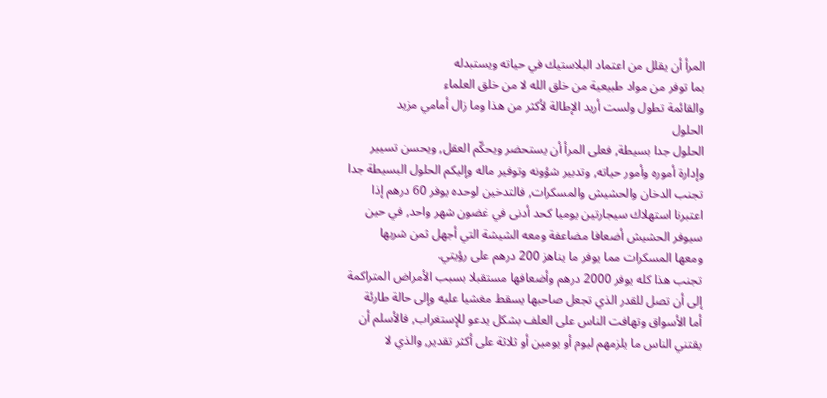المرأ أن يقلل من اعتماد البلاستيك في حياته ويستبدله
بما توفر من مواد طبيعية من خلق الله لا من خلق العلماء
والقائمة تطول ولست أريد الإطالة لأكثر من هذا وما زال أمامي مزيد
الحلول
الحلول جدا بسيطة, فعلى المرأ أن يستحضر ويحكّم العقل, ويحسن تسيير
وإدارة أموره وأمور حياته, وتدبير شؤونه وتوفير ماله وإليكم الحلول البسيطة جدا
تجنب الدخان والحشيش والمسكرات, فالتدخين لوحده يوفر 60 درهم إذا
اعتبرنا استهلاك سيجارتين يوميا كحد أدنى في غضون شهر واحد, في حين
سيوفر الحشيش أضعافا مضاعفة ومعه الشيشة التي أجهل ثمن شربها
ومعها المسكرات مما يوفر ما يناهز 200 درهم على رؤيتي.
تجنب هذا كله يوفر 2000 درهم وأضعافها مستقبلا بسبب الأمراض المتراكمة
إلى أن تصل للقدر الذي تجعل صاحبها يسقط مغشيا عليه وإلى حالة طارئة
أما الأسواق وتهافت الناس على العلف بشكل يدعو للإستغراب, فالأسلم أن
يقتني الناس ما يلزمهم ليوم أو يومين أو ثلاثة على أكثر تقدير, والذي لا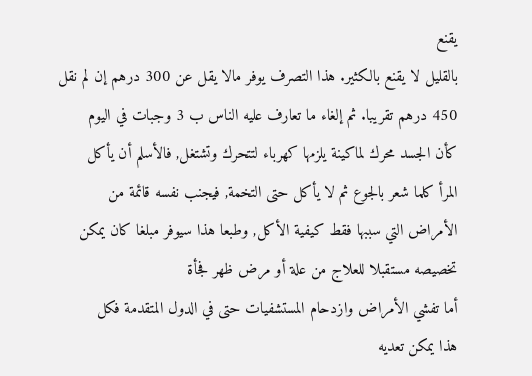يقنع
بالقليل لا يقنع بالكثير. هذا التصرف يوفر مالا يقل عن 300 درهم إن لم نقل
450 درهم تقريبا. ثم إلغاء ما تعارف عليه الناس ب 3 وجبات في اليوم
كأن الجسد محرك لماكينة يلزمها كهرباء لتتحرك وتشتغل, فالأسلم أن يأكل
المرأ كلما شعر بالجوع ثم لا يأكل حتى التخمة, فيجنب نفسه قائمة من
الأمراض التي سببها فقط كيفية الأكل, وطبعا هذا سيوفر مبلغا كان يمكن
تخصيصه مستقبلا للعلاج من علة أو مرض ظهر فجأة
أما تفشي الأمراض وازدحام المستشفيات حتى في الدول المتقدمة فكل
هذا يمكن تعديه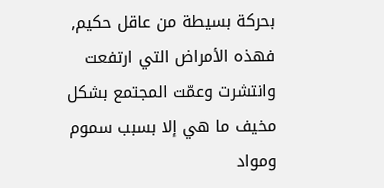بحركة بسيطة من عاقل حكيم, فهذه الأمراض التي ارتفعت
وانتشرت وعمّت المجتمع بشكل مخيف ما هي إلا بسبب سموم ومواد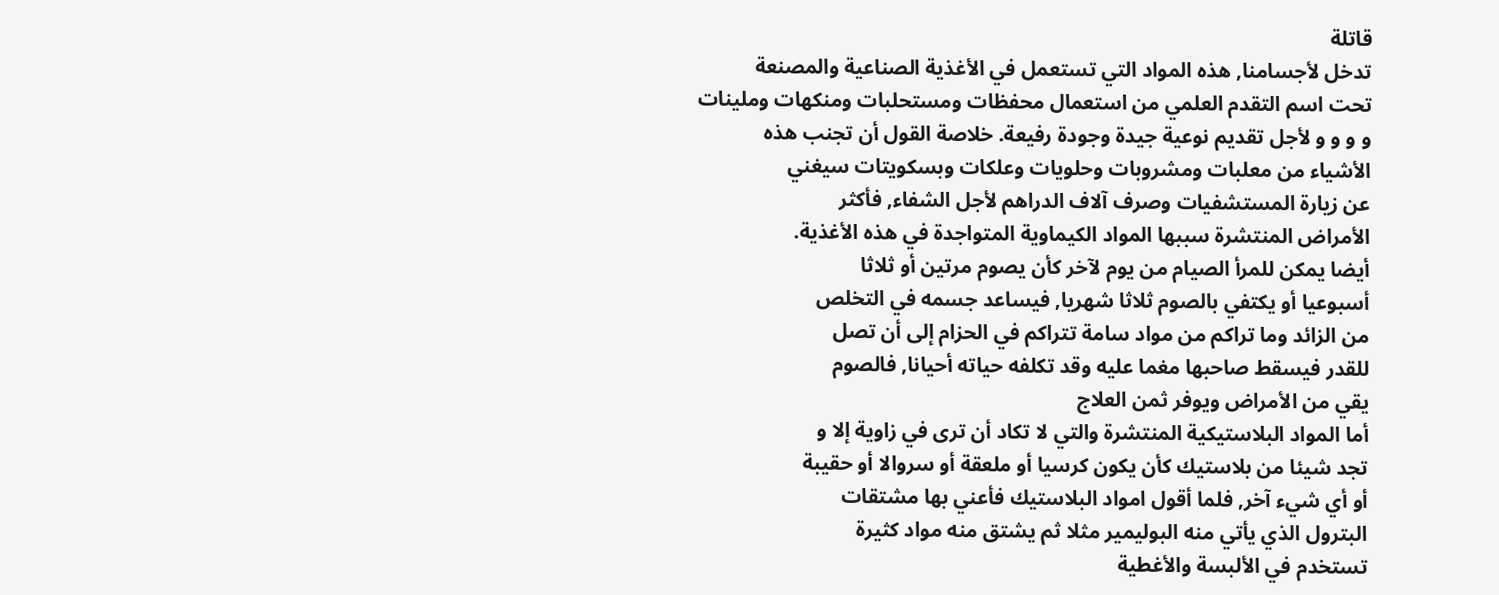قاتلة
تدخل لأجسامنا, هذه المواد التي تستعمل في الأغذية الصناعية والمصنعة
تحت اسم التقدم العلمي من استعمال محفظات ومستحلبات ومنكهات وملينات
و و و و لأجل تقديم نوعية جيدة وجودة رفيعة. خلاصة القول أن تجنب هذه
الأشياء من معلبات ومشروبات وحلويات وعلكات وبسكويتات سيغني
عن زيارة المستشفيات وصرف آلاف الدراهم لأجل الشفاء, فأكثر
الأمراض المنتشرة سببها المواد الكيماوية المتواجدة في هذه الأغذية.
أيضا يمكن للمرأ الصيام من يوم لآخر كأن يصوم مرتين أو ثلاثا
أسبوعيا أو يكتفي بالصوم ثلاثا شهريا, فيساعد جسمه في التخلص
من الزائد وما تراكم من مواد سامة تتراكم في الحزام إلى أن تصل
للقدر فيسقط صاحبها مغما عليه وقد تكلفه حياته أحيانا, فالصوم
يقي من الأمراض ويوفر ثمن العلاج
أما المواد البلاستيكية المنتشرة والتي لا تكاد أن ترى في زاوية إلا و
تجد شيئا من بلاستيك كأن يكون كرسيا أو ملعقة أو سروالا أو حقيبة
أو أي شيء آخر, فلما أقول امواد البلاستيك فأعني بها مشتقات
البترول الذي يأتي منه البوليمير مثلا ثم يشتق منه مواد كثيرة
تستخدم في الألبسة والأغطية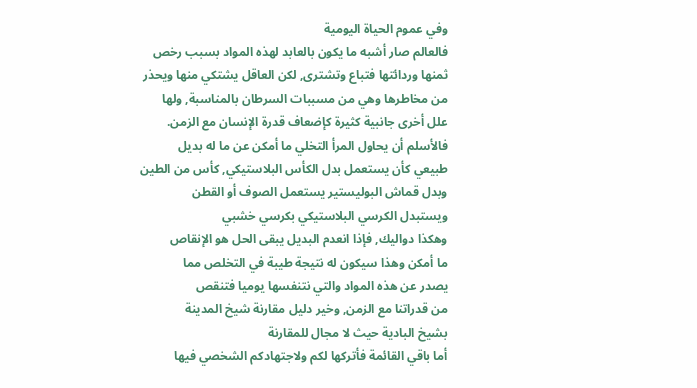وفي عموم الحياة اليومية
فالعالم صار أشبه ما يكون بالعابد لهذه المواد بسبب رخص
ثمنها وردائتها فتباع وتشترى, لكن العاقل يشتكي منها ويحذر
من مخاطرها وهي من مسببات السرطان بالمناسبة, ولها
علل أخرى جانبية كثيرة كإضعاف قدرة الإنسان مع الزمن.
فالأسلم أن يحاول المرأ التخلي ما أمكن عن ما له بديل
طبيعي كأن يستعمل بدل الكأس البلاستيكي, كأس من الطين
وبدل قماش البوليستير يستعمل الصوف أو القطن
ويستبدل الكرسي البلاستيكي بكرسي خشبي
وهكذا دواليك, فإذا انعدم البديل يبقى الحل هو الإنقاص
ما أمكن وهذا سيكون له نتيجة طيبة في التخلص مما
يصدر عن هذه المواد والتي نتنفسها يوميا فتنقص
من قدراتنا مع الزمن, وخير دليل مقارنة شيخ المدينة
بشيخ البادية حيث لا مجال للمقارنة
أما باقي القائمة فأتركها لكم ولاجتهادكم الشخصي فيها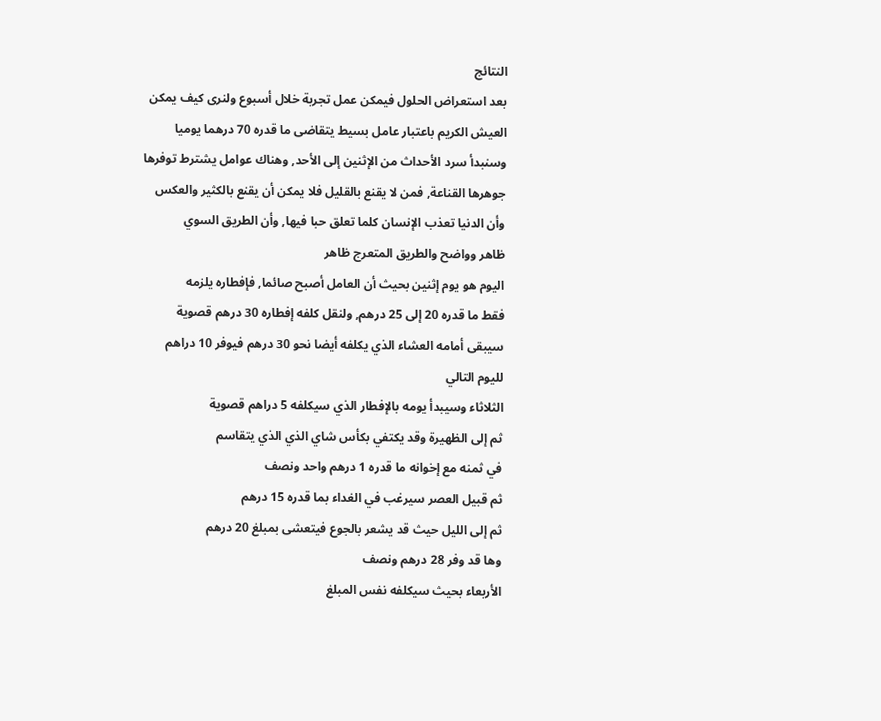النتائج
بعد استعراض الحلول فيمكن عمل تجربة خلال أسبوع ولنرى كيف يمكن
العيش الكريم باعتبار عامل بسيط يتقاضى ما قدره 70 درهما يوميا
وسنبدأ سرد الأحداث من الإثنين إلى الأحد, وهناك عوامل يشترط توفرها
جوهرها القناعة, فمن لا يقنع بالقليل فلا يمكن أن يقنع بالكثير والعكس
وأن الدنيا تعذب الإنسان كلما تعلق حبا فيها, وأن الطريق السوي
ظاهر وواضح والطريق المتعرج ظاهر
اليوم هو يوم إثنين بحيث أن العامل أصبح صائما, فإفطاره يلزمه
فقط ما قدره 20 إلى 25 درهم, ولنقل كلفه إفطاره 30 درهم قصوية
سيبقى أمامه العشاء الذي يكلفه أيضا نحو 30 درهم فيوفر 10 دراهم
لليوم التالي
الثلاثاء وسيبدأ يومه بالإفطار الذي سيكلفه 5 دراهم قصوية
ثم إلى الظهيرة وقد يكتفي بكأس شاي الذي الذي يتقاسم
في ثمنه مع إخوانه ما قدره 1 درهم واحد ونصف
ثم قبيل العصر سيرغب في الغداء بما قدره 15 درهم
ثم إلى الليل حيث قد يشعر بالجوع فيتعشى بمبلغ 20 درهم
وها قد وفر 28 درهم ونصف
الأربعاء بحيث سيكلفه نفس المبلغ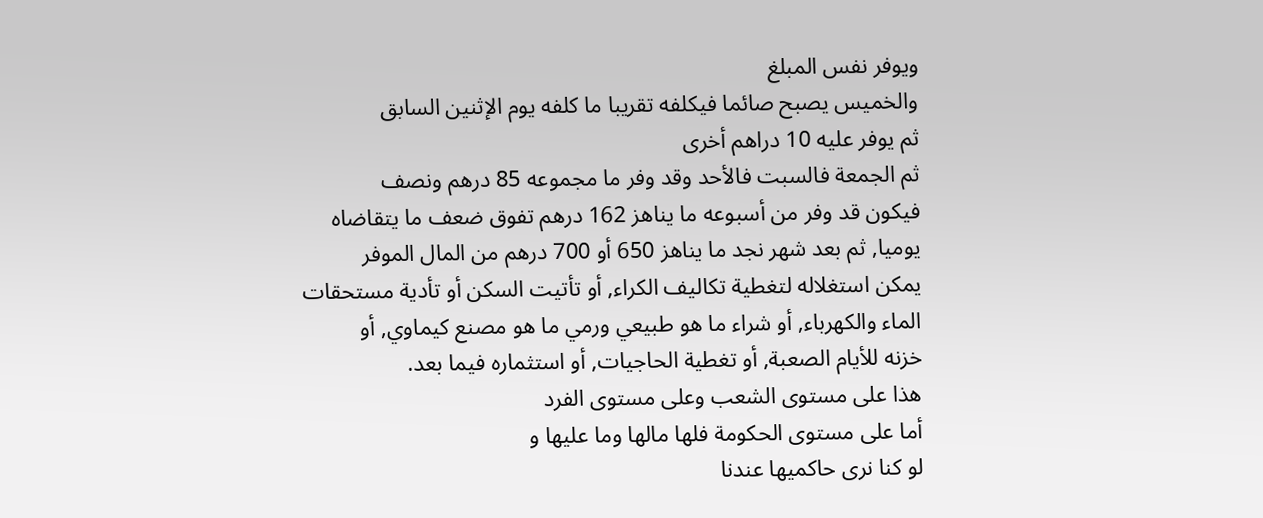ويوفر نفس المبلغ
والخميس يصبح صائما فيكلفه تقريبا ما كلفه يوم الإثنين السابق
ثم يوفر عليه 10 دراهم أخرى
ثم الجمعة فالسبت فالأحد وقد وفر ما مجموعه 85 درهم ونصف
فيكون قد وفر من أسبوعه ما يناهز 162 درهم تفوق ضعف ما يتقاضاه
يوميا, ثم بعد شهر نجد ما يناهز 650 أو 700 درهم من المال الموفر
يمكن استغلاله لتغطية تكاليف الكراء, أو تأتيت السكن أو تأدية مستحقات
الماء والكهرباء, أو شراء ما هو طبيعي ورمي ما هو مصنع كيماوي, أو
خزنه للأيام الصعبة, أو تغطية الحاجيات, أو استثماره فيما بعد.
هذا على مستوى الشعب وعلى مستوى الفرد
أما على مستوى الحكومة فلها مالها وما عليها و
لو كنا نرى حاكميها عندنا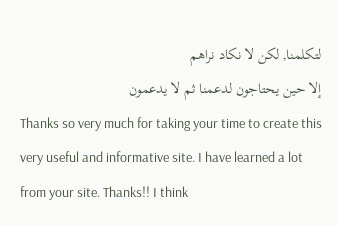لتكلمنا, لكن لا نكاد نراهم
إلا حين يحتاجون لدعمنا ثم لا يدعمون
Thanks so very much for taking your time to create this very useful and informative site. I have learned a lot from your site. Thanks!! I think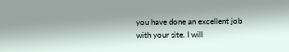you have done an excellent job with your site. I will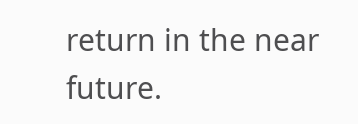return in the near future.